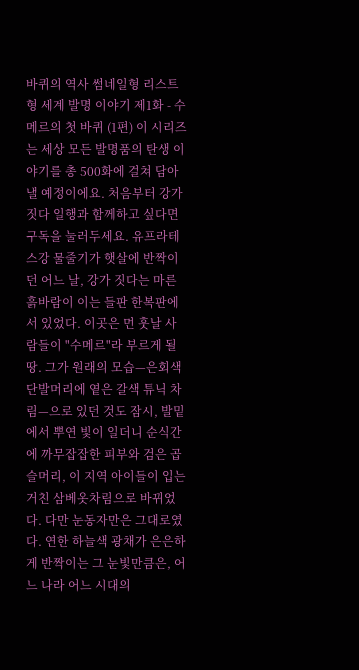바퀴의 역사 썸네일형 리스트형 세계 발명 이야기 제1화 - 수메르의 첫 바퀴 (1편) 이 시리즈는 세상 모든 발명품의 탄생 이야기를 총 500화에 걸쳐 담아낼 예정이에요. 처음부터 강가 짓다 일행과 함께하고 싶다면 구독을 눌러두세요. 유프라테스강 물줄기가 햇살에 반짝이던 어느 날, 강가 짓다는 마른 흙바람이 이는 들판 한복판에 서 있었다. 이곳은 먼 훗날 사람들이 "수메르"라 부르게 될 땅. 그가 원래의 모습—은회색 단발머리에 옅은 갈색 튜닉 차림—으로 있던 것도 잠시, 발밑에서 뿌연 빛이 일더니 순식간에 까무잡잡한 피부와 검은 곱슬머리, 이 지역 아이들이 입는 거친 삼베옷차림으로 바뀌었다. 다만 눈동자만은 그대로였다. 연한 하늘색 광채가 은은하게 반짝이는 그 눈빛만큼은, 어느 나라 어느 시대의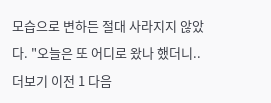모습으로 변하든 절대 사라지지 않았다. "오늘은 또 어디로 왔나 했더니.. 더보기 이전 1 다음